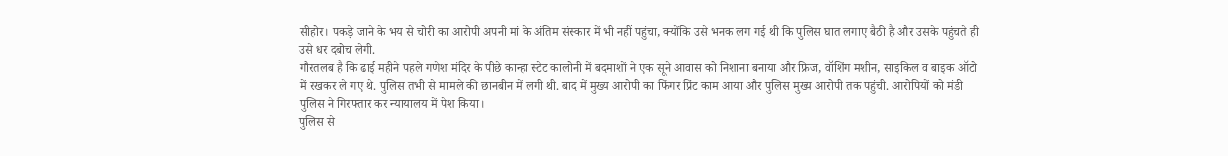सीहोर। पकड़े जाने के भय से चोरी का आरोपी अपनी मां के अंतिम संस्कार में भी नहीं पहुंचा, क्योंकि उसे भनक लग गई थी कि पुलिस घात लगाए बैठी है और उसके पहुंचते ही उसे धर दबोच लेगी.
गौरतलब है कि ढाई महीने पहले गणेश मंदिर के पीछे कान्हा स्टेट कालोनी में बदमाशों ने एक सूने आवास को निशाना बनाया और फ्रिज, वॉशिंग मशीन, साइकिल व बाइक ऑटो में रखकर ले गए थे. पुलिस तभी से मामले की छानबीन में लगी थी. बाद में मुख्य आरोपी का फिंगर प्रिंट काम आया और पुलिस मुख्य आरोपी तक पहुंची. आरोपियों को मंडी पुलिस ने गिरफ्तार कर न्यायालय में पेश किया।
पुलिस से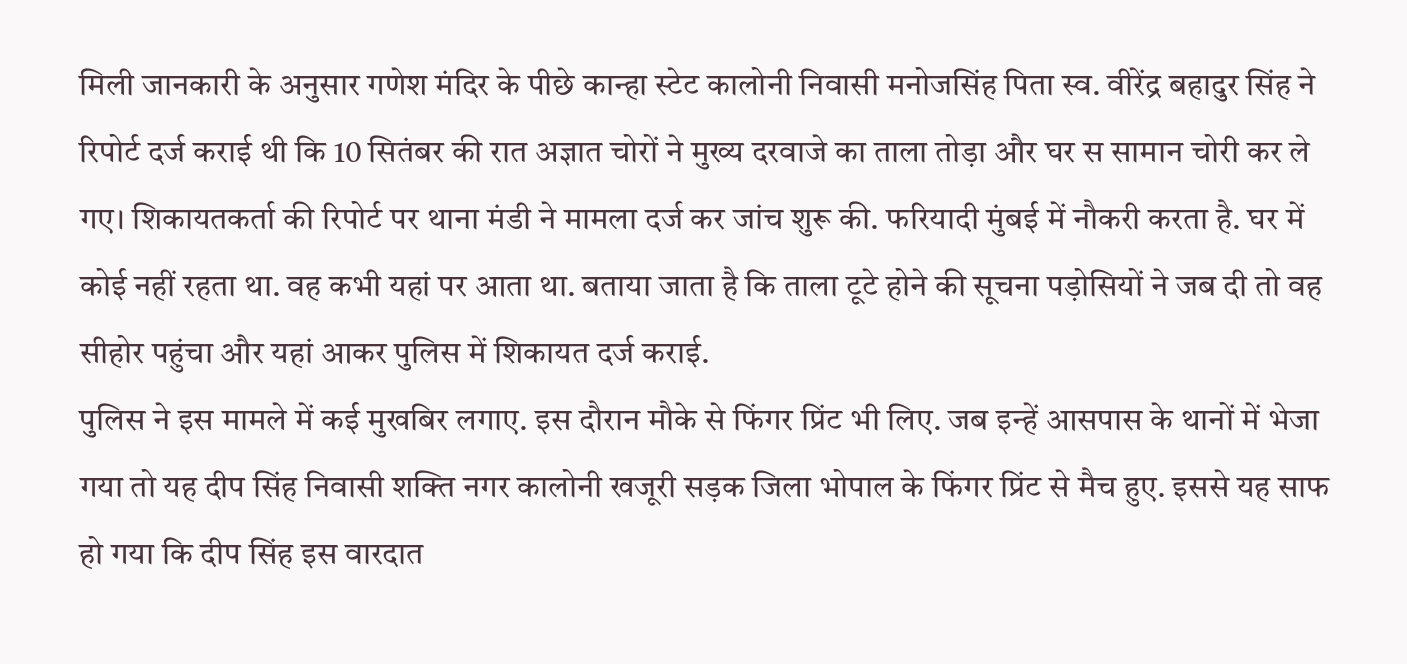मिली जानकारी के अनुसार गणेश मंदिर के पीछे कान्हा स्टेट कालोनी निवासी मनोजसिंह पिता स्व. वीरेंद्र बहादुर सिंह ने रिपोर्ट दर्ज कराई थी कि 10 सितंबर की रात अज्ञात चोरों ने मुख्य दरवाजे का ताला तोड़ा और घर स सामान चोरी कर ले गए। शिकायतकर्ता की रिपोर्ट पर थाना मंडी ने मामला दर्ज कर जांच शुरू की. फरियादी मुंबई में नौकरी करता है. घर में कोई नहीं रहता था. वह कभी यहां पर आता था. बताया जाता है कि ताला टूटे होने की सूचना पड़ोसियों ने जब दी तो वह सीहोर पहुंचा और यहां आकर पुलिस में शिकायत दर्ज कराई.
पुलिस ने इस मामले में कई मुखबिर लगाए. इस दौरान मौके से फिंगर प्रिंट भी लिए. जब इन्हें आसपास के थानों में भेजा गया तो यह दीप सिंह निवासी शक्ति नगर कालोनी खजूरी सड़क जिला भोपाल के फिंगर प्रिंट से मैच हुए. इससे यह साफ हो गया कि दीप सिंह इस वारदात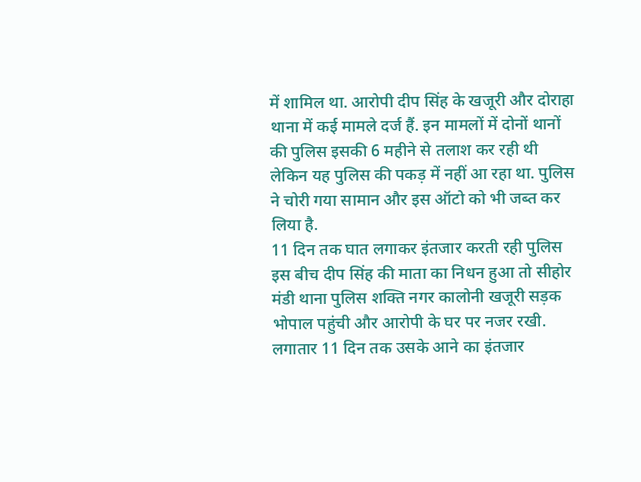में शामिल था. आरोपी दीप सिंह के खजूरी और दोराहा थाना में कई मामले दर्ज हैं. इन मामलों में दोनों थानों की पुलिस इसकी 6 महीने से तलाश कर रही थी लेकिन यह पुलिस की पकड़ में नहीं आ रहा था. पुलिस ने चोरी गया सामान और इस ऑटो को भी जब्त कर लिया है.
11 दिन तक घात लगाकर इंतजार करती रही पुलिस
इस बीच दीप सिंह की माता का निधन हुआ तो सीहोर मंडी थाना पुलिस शक्ति नगर कालोनी खजूरी सड़क भोपाल पहुंची और आरोपी के घर पर नजर रखी. लगातार 11 दिन तक उसके आने का इंतजार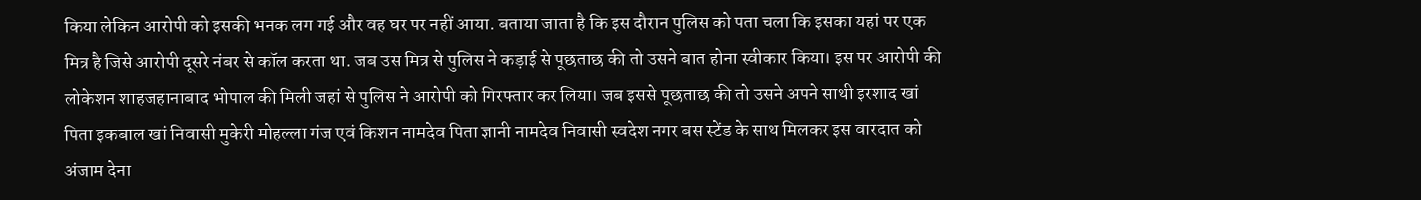किया लेकिन आरोपी को इसकी भनक लग गई और वह घर पर नहीं आया. बताया जाता है कि इस दौरान पुलिस को पता चला कि इसका यहां पर एक मित्र है जिसे आरोपी दूसरे नंबर से कॉल करता था. जब उस मित्र से पुलिस ने कड़ाई से पूछताछ की तो उसने बात होना स्वीकार किया। इस पर आरोपी की लोकेशन शाहजहानाबाद भोपाल की मिली जहां से पुलिस ने आरोपी को गिरफ्तार कर लिया। जब इससे पूछताछ की तो उसने अपने साथी इरशाद खां पिता इकबाल खां निवासी मुकेरी मोहल्ला गंज एवं किशन नामदेव पिता ज्ञानी नामदेव निवासी स्वदेश नगर बस स्टेंड के साथ मिलकर इस वारदात को अंजाम देना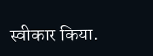स्वीकार किया.